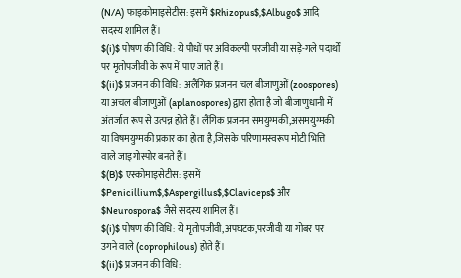(N/A) फाइकोमाइसेटीस: इसमें $Rhizopus$,$Albugo$ आदि सदस्य शामिल हैं।
$(i)$ पोषण की विधि: ये पौधों पर अविकल्पी परजीवी या सड़े-गले पदार्थों पर मृतोपजीवी के रूप में पाए जाते हैं।
$(ii)$ प्रजनन की विधि: अलैंगिक प्रजनन चल बीजाणुओं (zoospores) या अचल बीजाणुओं (aplanospores) द्वारा होता है जो बीजाणुधानी में अंतर्जात रूप से उत्पन्न होते हैं। लैंगिक प्रजनन समयुग्मकी,असमयुग्मकी या विषमयुग्मकी प्रकार का होता है,जिसके परिणामस्वरूप मोटी भित्ति वाले जाइगोस्पोर बनते हैं।
$(B)$ एस्कोमाइसेटीस: इसमें $Penicillium$,$Aspergillus$,$Claviceps$ और $Neurospora$ जैसे सदस्य शामिल हैं।
$(i)$ पोषण की विधि: ये मृतोपजीवी,अपघटक,परजीवी या गोबर पर उगने वाले (coprophilous) होते हैं।
$(ii)$ प्रजनन की विधि: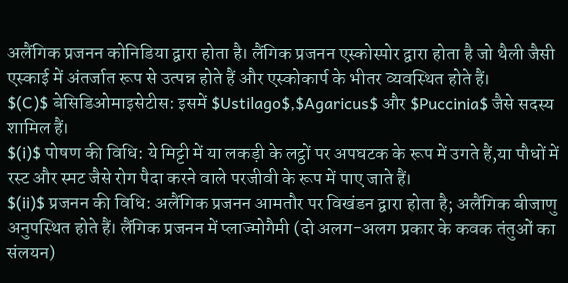अलैंगिक प्रजनन कोनिडिया द्वारा होता है। लैंगिक प्रजनन एस्कोस्पोर द्वारा होता है जो थैली जैसी एस्काई में अंतर्जात रूप से उत्पन्न होते हैं और एस्कोकार्प के भीतर व्यवस्थित होते हैं।
$(C)$ बेसिडिओमाइसेटीस: इसमें $Ustilago$,$Agaricus$ और $Puccinia$ जैसे सदस्य शामिल हैं।
$(i)$ पोषण की विधि: ये मिट्टी में या लकड़ी के लट्ठों पर अपघटक के रूप में उगते हैं,या पौधों में रस्ट और स्मट जैसे रोग पैदा करने वाले परजीवी के रूप में पाए जाते हैं।
$(ii)$ प्रजनन की विधि: अलैंगिक प्रजनन आमतौर पर विखंडन द्वारा होता है; अलैंगिक बीजाणु अनुपस्थित होते हैं। लैंगिक प्रजनन में प्लाज्मोगैमी (दो अलग-अलग प्रकार के कवक तंतुओं का संलयन)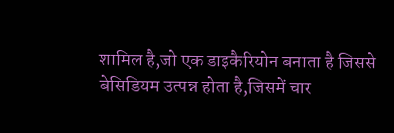शामिल है,जो एक डाइकैरियोन बनाता है जिससे बेसिडियम उत्पन्न होता है,जिसमें चार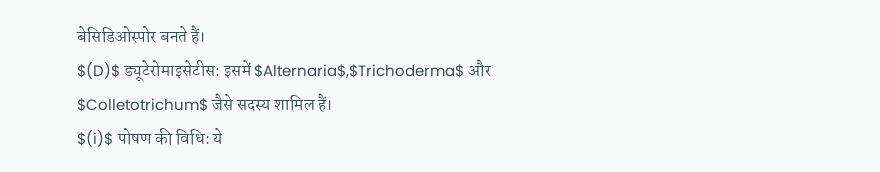बेसिडिओस्पोर बनते हैं।
$(D)$ ड्यूटेरोमाइसेटीस: इसमें $Alternaria$,$Trichoderma$ और $Colletotrichum$ जैसे सदस्य शामिल हैं।
$(i)$ पोषण की विधि: ये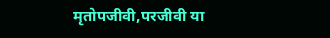मृतोपजीवी,परजीवी या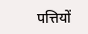पत्तियों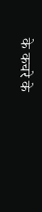के कचरे के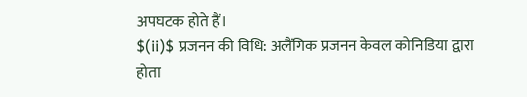अपघटक होते हैं।
$(ii)$ प्रजनन की विधि: अलैंगिक प्रजनन केवल कोनिडिया द्वारा होता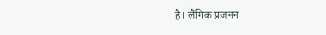है। लैंगिक प्रजनन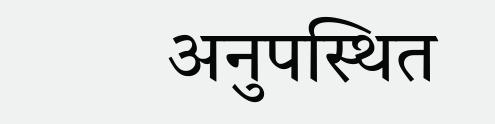अनुपस्थित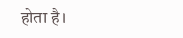होता है।